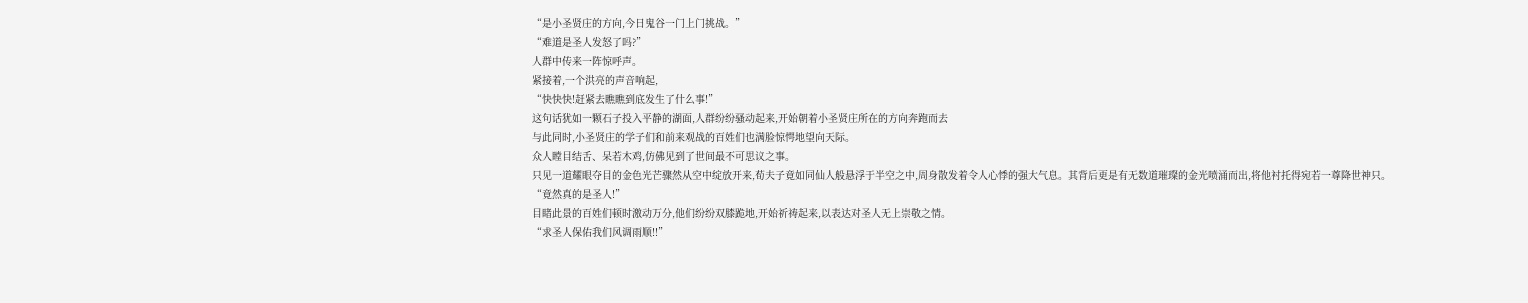“是小圣贤庄的方向,今日鬼谷一门上门挑战。”
“难道是圣人发怒了吗?”
人群中传来一阵惊呼声。
紧接着,一个洪亮的声音响起,
“快快快!赶紧去瞧瞧到底发生了什么事!”
这句话犹如一颗石子投入平静的湖面,人群纷纷骚动起来,开始朝着小圣贤庄所在的方向奔跑而去
与此同时,小圣贤庄的学子们和前来观战的百姓们也满脸惊愕地望向天际。
众人瞠目结舌、呆若木鸡,仿佛见到了世间最不可思议之事。
只见一道耀眼夺目的金色光芒骤然从空中绽放开来,荀夫子竟如同仙人般悬浮于半空之中,周身散发着令人心悸的强大气息。其背后更是有无数道璀璨的金光喷涌而出,将他衬托得宛若一尊降世神只。
“竟然真的是圣人!”
目睹此景的百姓们顿时激动万分,他们纷纷双膝跪地,开始祈祷起来,以表达对圣人无上崇敬之情。
“求圣人保佑我们风调雨顺!!”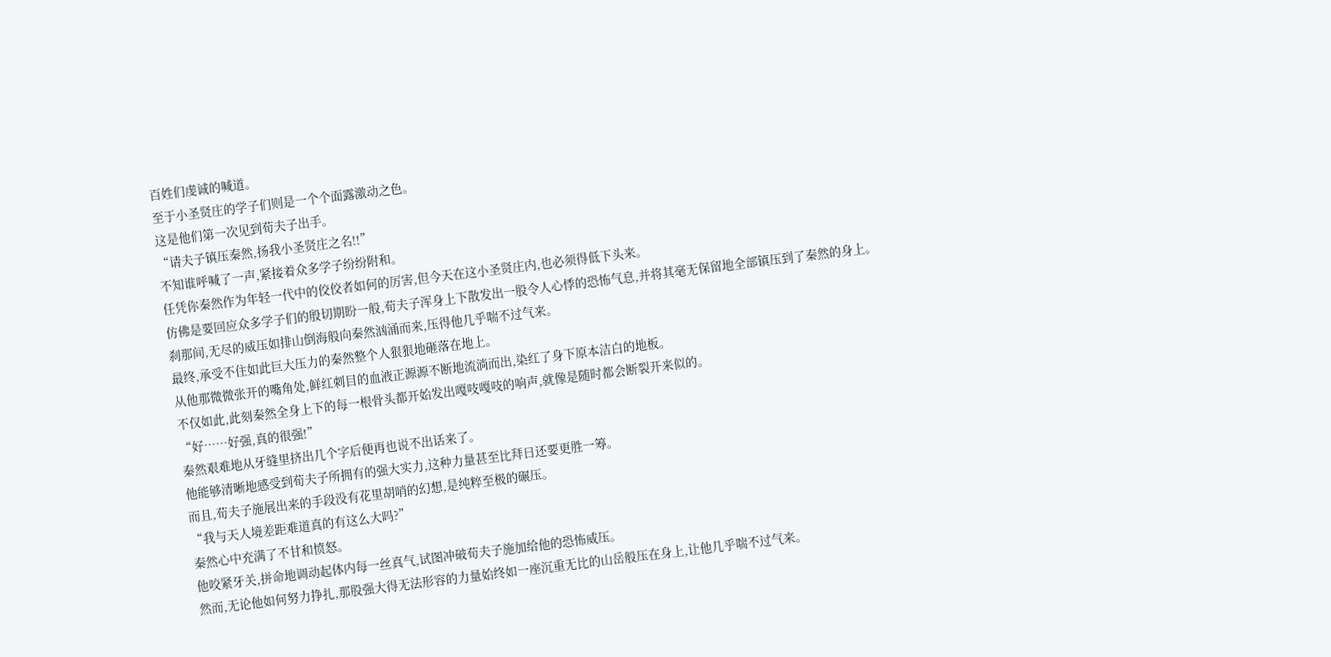百姓们虔诚的喊道。
至于小圣贤庄的学子们则是一个个面露激动之色。
这是他们第一次见到荀夫子出手。
“请夫子镇压秦然,扬我小圣贤庄之名!!”
不知谁呼喊了一声,紧接着众多学子纷纷附和。
任凭你秦然作为年轻一代中的佼佼者如何的厉害,但今天在这小圣贤庄内,也必须得低下头来。
仿佛是要回应众多学子们的殷切期盼一般,荀夫子浑身上下散发出一股令人心悸的恐怖气息,并将其毫无保留地全部镇压到了秦然的身上。
刹那间,无尽的威压如排山倒海般向秦然汹涌而来,压得他几乎喘不过气来。
最终,承受不住如此巨大压力的秦然整个人狠狠地砸落在地上。
从他那微微张开的嘴角处,鲜红刺目的血液正源源不断地流淌而出,染红了身下原本洁白的地板。
不仅如此,此刻秦然全身上下的每一根骨头都开始发出嘎吱嘎吱的响声,就像是随时都会断裂开来似的。
“好……好强,真的很强!”
秦然艰难地从牙缝里挤出几个字后便再也说不出话来了。
他能够清晰地感受到荀夫子所拥有的强大实力,这种力量甚至比拜日还要更胜一筹。
而且,荀夫子施展出来的手段没有花里胡哨的幻想,是纯粹至极的碾压。
“我与天人境差距难道真的有这么大吗?”
秦然心中充满了不甘和愤怒。
他咬紧牙关,拼命地调动起体内每一丝真气,试图冲破荀夫子施加给他的恐怖威压。
然而,无论他如何努力挣扎,那股强大得无法形容的力量始终如一座沉重无比的山岳般压在身上,让他几乎喘不过气来。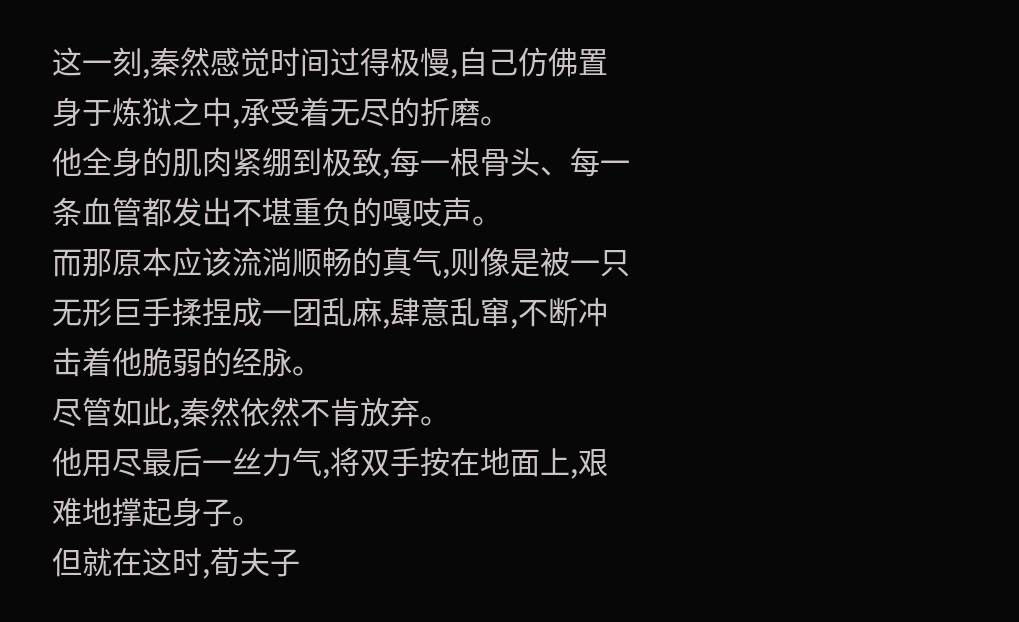这一刻,秦然感觉时间过得极慢,自己仿佛置身于炼狱之中,承受着无尽的折磨。
他全身的肌肉紧绷到极致,每一根骨头、每一条血管都发出不堪重负的嘎吱声。
而那原本应该流淌顺畅的真气,则像是被一只无形巨手揉捏成一团乱麻,肆意乱窜,不断冲击着他脆弱的经脉。
尽管如此,秦然依然不肯放弃。
他用尽最后一丝力气,将双手按在地面上,艰难地撑起身子。
但就在这时,荀夫子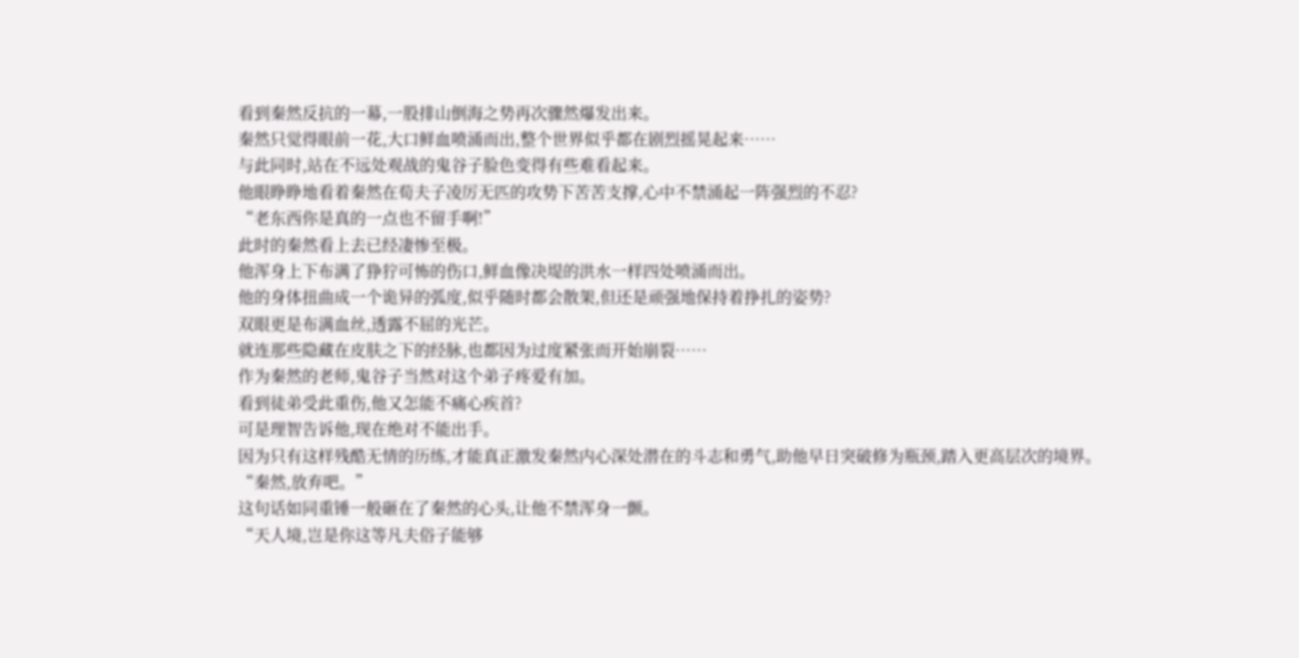看到秦然反抗的一幕,一股排山倒海之势再次骤然爆发出来。
秦然只觉得眼前一花,大口鲜血喷涌而出,整个世界似乎都在剧烈摇晃起来……
与此同时,站在不远处观战的鬼谷子脸色变得有些难看起来。
他眼睁睁地看着秦然在荀夫子凌厉无匹的攻势下苦苦支撑,心中不禁涌起一阵强烈的不忍?
“老东西你是真的一点也不留手啊!”
此时的秦然看上去已经凄惨至极。
他浑身上下布满了狰狞可怖的伤口,鲜血像决堤的洪水一样四处喷涌而出。
他的身体扭曲成一个诡异的弧度,似乎随时都会散架,但还是顽强地保持着挣扎的姿势?
双眼更是布满血丝,透露不屈的光芒。
就连那些隐藏在皮肤之下的经脉,也都因为过度紧张而开始崩裂……
作为秦然的老师,鬼谷子当然对这个弟子疼爱有加。
看到徒弟受此重伤,他又怎能不痛心疾首?
可是理智告诉他,现在绝对不能出手。
因为只有这样残酷无情的历练,才能真正激发秦然内心深处潜在的斗志和勇气,助他早日突破修为瓶颈,踏入更高层次的境界。
“秦然,放弃吧。”
这句话如同重锤一般砸在了秦然的心头,让他不禁浑身一颤。
“天人境,岂是你这等凡夫俗子能够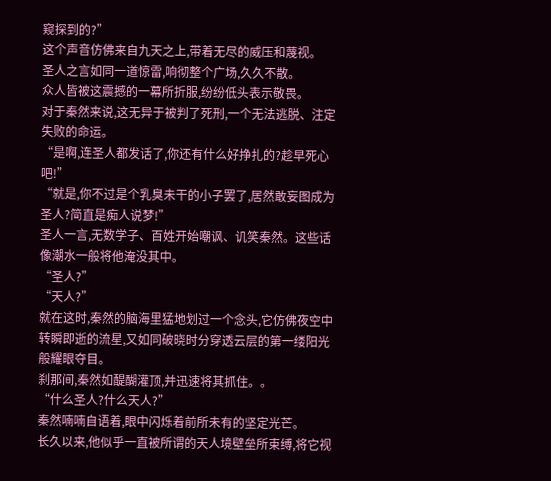窥探到的?”
这个声音仿佛来自九天之上,带着无尽的威压和蔑视。
圣人之言如同一道惊雷,响彻整个广场,久久不散。
众人皆被这震撼的一幕所折服,纷纷低头表示敬畏。
对于秦然来说,这无异于被判了死刑,一个无法逃脱、注定失败的命运。
“是啊,连圣人都发话了,你还有什么好挣扎的?趁早死心吧!”
“就是,你不过是个乳臭未干的小子罢了,居然敢妄图成为圣人?简直是痴人说梦!”
圣人一言,无数学子、百姓开始嘲讽、讥笑秦然。这些话像潮水一般将他淹没其中。
“圣人?”
“天人?”
就在这时,秦然的脑海里猛地划过一个念头,它仿佛夜空中转瞬即逝的流星,又如同破晓时分穿透云层的第一缕阳光般耀眼夺目。
刹那间,秦然如醍醐灌顶,并迅速将其抓住。。
“什么圣人?什么天人?”
秦然喃喃自语着,眼中闪烁着前所未有的坚定光芒。
长久以来,他似乎一直被所谓的天人境壁垒所束缚,将它视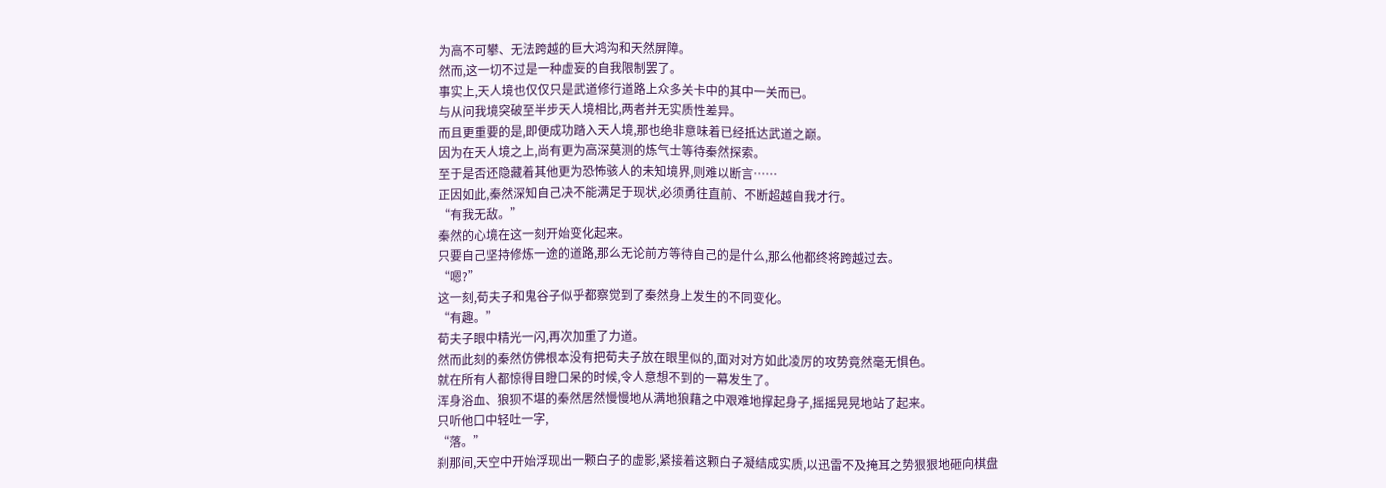为高不可攀、无法跨越的巨大鸿沟和天然屏障。
然而,这一切不过是一种虚妄的自我限制罢了。
事实上,天人境也仅仅只是武道修行道路上众多关卡中的其中一关而已。
与从问我境突破至半步天人境相比,两者并无实质性差异。
而且更重要的是,即便成功踏入天人境,那也绝非意味着已经抵达武道之巅。
因为在天人境之上,尚有更为高深莫测的炼气士等待秦然探索。
至于是否还隐藏着其他更为恐怖骇人的未知境界,则难以断言……
正因如此,秦然深知自己决不能满足于现状,必须勇往直前、不断超越自我才行。
“有我无敌。”
秦然的心境在这一刻开始变化起来。
只要自己坚持修炼一途的道路,那么无论前方等待自己的是什么,那么他都终将跨越过去。
“嗯?”
这一刻,荀夫子和鬼谷子似乎都察觉到了秦然身上发生的不同变化。
“有趣。”
荀夫子眼中精光一闪,再次加重了力道。
然而此刻的秦然仿佛根本没有把荀夫子放在眼里似的,面对对方如此凌厉的攻势竟然毫无惧色。
就在所有人都惊得目瞪口呆的时候,令人意想不到的一幕发生了。
浑身浴血、狼狈不堪的秦然居然慢慢地从满地狼藉之中艰难地撑起身子,摇摇晃晃地站了起来。
只听他口中轻吐一字,
“落。”
刹那间,天空中开始浮现出一颗白子的虚影,紧接着这颗白子凝结成实质,以迅雷不及掩耳之势狠狠地砸向棋盘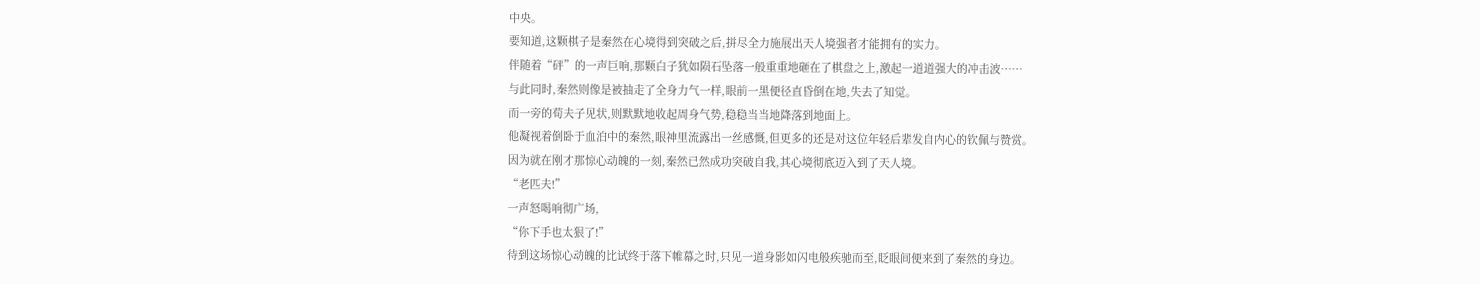中央。
要知道,这颗棋子是秦然在心境得到突破之后,拼尽全力施展出天人境强者才能拥有的实力。
伴随着“砰”的一声巨响,那颗白子犹如陨石坠落一般重重地砸在了棋盘之上,激起一道道强大的冲击波……
与此同时,秦然则像是被抽走了全身力气一样,眼前一黑便径直昏倒在地,失去了知觉。
而一旁的荀夫子见状,则默默地收起周身气势,稳稳当当地降落到地面上。
他凝视着倒卧于血泊中的秦然,眼神里流露出一丝感慨,但更多的还是对这位年轻后辈发自内心的钦佩与赞赏。
因为就在刚才那惊心动魄的一刻,秦然已然成功突破自我,其心境彻底迈入到了天人境。
“老匹夫!”
一声怒喝响彻广场,
“你下手也太狠了!”
待到这场惊心动魄的比试终于落下帷幕之时,只见一道身影如闪电般疾驰而至,眨眼间便来到了秦然的身边。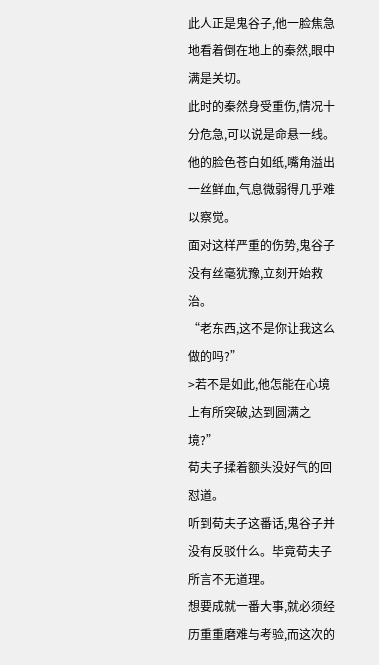此人正是鬼谷子,他一脸焦急地看着倒在地上的秦然,眼中满是关切。
此时的秦然身受重伤,情况十分危急,可以说是命悬一线。
他的脸色苍白如纸,嘴角溢出一丝鲜血,气息微弱得几乎难以察觉。
面对这样严重的伤势,鬼谷子没有丝毫犹豫,立刻开始救治。
“老东西,这不是你让我这么做的吗?”
>若不是如此,他怎能在心境上有所突破,达到圆满之境?”
荀夫子揉着额头没好气的回怼道。
听到荀夫子这番话,鬼谷子并没有反驳什么。毕竟荀夫子所言不无道理。
想要成就一番大事,就必须经历重重磨难与考验,而这次的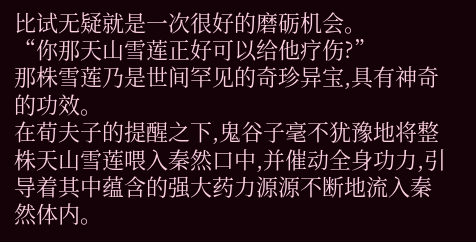比试无疑就是一次很好的磨砺机会。
“你那天山雪莲正好可以给他疗伤?”
那株雪莲乃是世间罕见的奇珍异宝,具有神奇的功效。
在荀夫子的提醒之下,鬼谷子毫不犹豫地将整株天山雪莲喂入秦然口中,并催动全身功力,引导着其中蕴含的强大药力源源不断地流入秦然体内。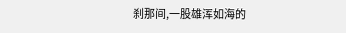刹那间,一股雄浑如海的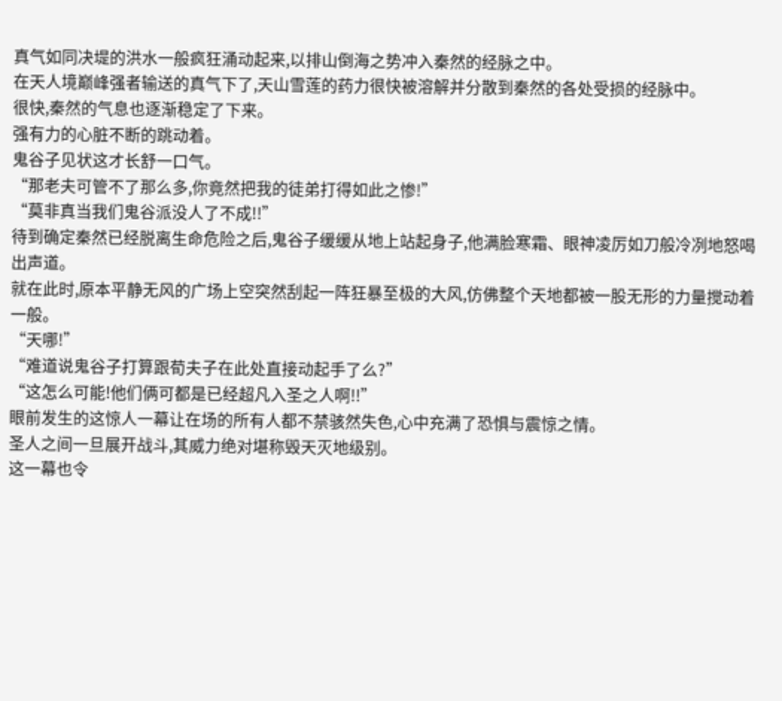真气如同决堤的洪水一般疯狂涌动起来,以排山倒海之势冲入秦然的经脉之中。
在天人境巅峰强者输送的真气下了,天山雪莲的药力很快被溶解并分散到秦然的各处受损的经脉中。
很快,秦然的气息也逐渐稳定了下来。
强有力的心脏不断的跳动着。
鬼谷子见状这才长舒一口气。
“那老夫可管不了那么多,你竟然把我的徒弟打得如此之惨!”
“莫非真当我们鬼谷派没人了不成!!”
待到确定秦然已经脱离生命危险之后,鬼谷子缓缓从地上站起身子,他满脸寒霜、眼神凌厉如刀般冷冽地怒喝出声道。
就在此时,原本平静无风的广场上空突然刮起一阵狂暴至极的大风,仿佛整个天地都被一股无形的力量搅动着一般。
“天哪!”
“难道说鬼谷子打算跟荀夫子在此处直接动起手了么?”
“这怎么可能!他们俩可都是已经超凡入圣之人啊!!”
眼前发生的这惊人一幕让在场的所有人都不禁骇然失色,心中充满了恐惧与震惊之情。
圣人之间一旦展开战斗,其威力绝对堪称毁天灭地级别。
这一幕也令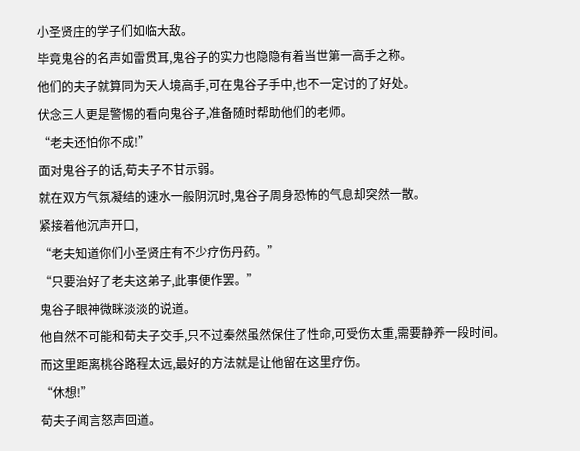小圣贤庄的学子们如临大敌。
毕竟鬼谷的名声如雷贯耳,鬼谷子的实力也隐隐有着当世第一高手之称。
他们的夫子就算同为天人境高手,可在鬼谷子手中,也不一定讨的了好处。
伏念三人更是警惕的看向鬼谷子,准备随时帮助他们的老师。
“老夫还怕你不成!”
面对鬼谷子的话,荀夫子不甘示弱。
就在双方气氛凝结的速水一般阴沉时,鬼谷子周身恐怖的气息却突然一散。
紧接着他沉声开口,
“老夫知道你们小圣贤庄有不少疗伤丹药。”
“只要治好了老夫这弟子,此事便作罢。”
鬼谷子眼神微眯淡淡的说道。
他自然不可能和荀夫子交手,只不过秦然虽然保住了性命,可受伤太重,需要静养一段时间。
而这里距离桃谷路程太远,最好的方法就是让他留在这里疗伤。
“休想!”
荀夫子闻言怒声回道。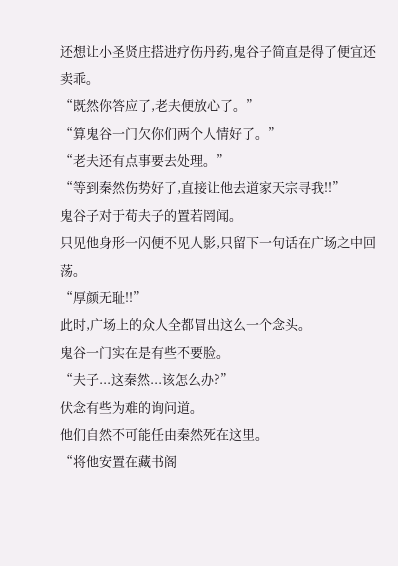还想让小圣贤庄搭进疗伤丹药,鬼谷子简直是得了便宜还卖乖。
“既然你答应了,老夫便放心了。”
“算鬼谷一门欠你们两个人情好了。”
“老夫还有点事要去处理。”
“等到秦然伤势好了,直接让他去道家天宗寻我!!”
鬼谷子对于荀夫子的置若罔闻。
只见他身形一闪便不见人影,只留下一句话在广场之中回荡。
“厚颜无耻!!”
此时,广场上的众人全都冒出这么一个念头。
鬼谷一门实在是有些不要脸。
“夫子...这秦然...该怎么办?”
伏念有些为难的询问道。
他们自然不可能任由秦然死在这里。
“将他安置在藏书阁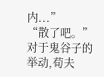内...”
“散了吧。”
对于鬼谷子的举动,荀夫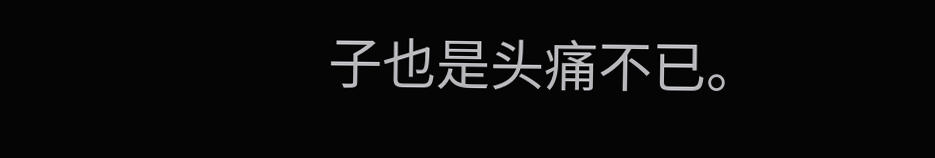子也是头痛不已。